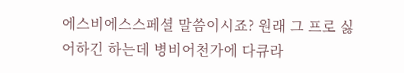에스비에스스페셜 말씀이시죠? 원래 그 프로 싫어하긴 하는데 병비어천가에 다큐라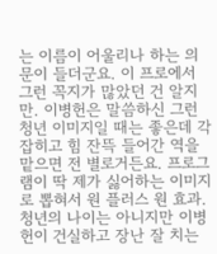는 이름이 어울리나 하는 의문이 들더군요. 이 프로에서 그런 꼭지가 많았던 건 알지만. 이병헌은 말씀하신 그런 청년 이미지일 때는 좋은데 각잡히고 힘 잔뜩 들어간 역을 맡으면 전 별로거든요. 프로그램이 딱 제가 싫어하는 이미지로 뽑혀서 원 플러스 원 효과. 청년의 나이는 아니지만 이병헌이 건실하고 장난 잘 치는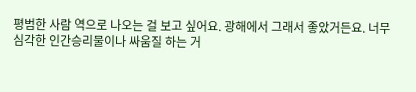평범한 사람 역으로 나오는 걸 보고 싶어요. 광해에서 그래서 좋았거든요. 너무 심각한 인간승리물이나 싸움질 하는 거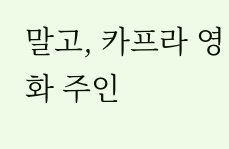말고, 카프라 영화 주인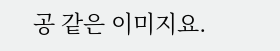공 같은 이미지요.